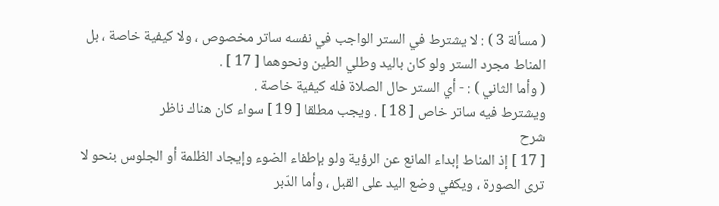( مسألة 3 ) : لا يشترط في الستر الواجب في نفسه ساتر مخصوص ، ولا كيفية خاصة ، بل المناط مجرد الستر ولو كان باليد وطلي الطين ونحوهما [ 17 ] .
( وأما الثاني ) : - أي الستر حال الصلاة فله كيفية خاصة .
ويشترط فيه ساتر خاص [ 18 ] . ويجب مطلقا [ 19 ] سواء كان هناك ناظر
شرح
[ 17 ] إذ المناط إبداء المانع عن الرؤية ولو بإطفاء الضوء وإيجاد الظلمة أو الجلوس بنحو لا ترى الصورة ، ويكفي وضع اليد على القبل ، وأما الدّبر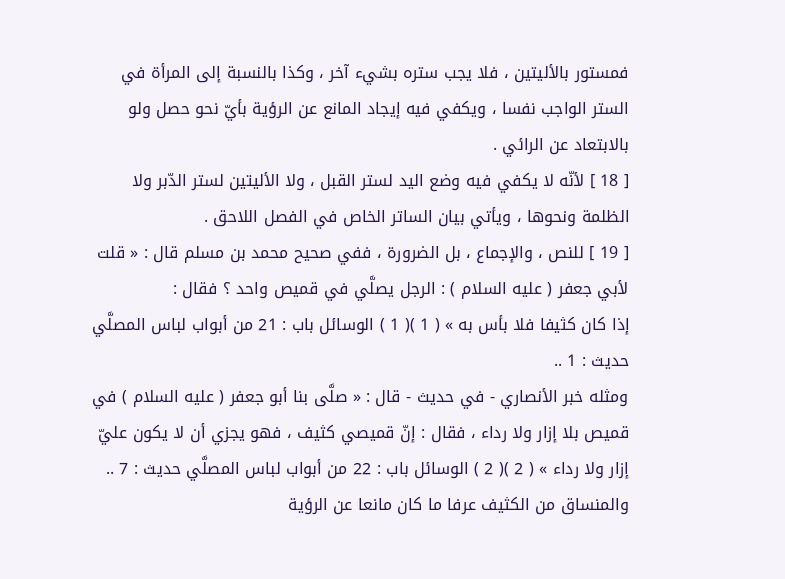فمستور بالأليتين ، فلا يجب ستره بشيء آخر ، وكذا بالنسبة إلى المرأة في الستر الواجب نفسا ، ويكفي فيه إيجاد المانع عن الرؤية بأيّ نحو حصل ولو بالابتعاد عن الرائي .
[ 18 ] لأنّه لا يكفي فيه وضع اليد لستر القبل ، ولا الأليتين لستر الدّبر ولا الظلمة ونحوها ، ويأتي بيان الساتر الخاص في الفصل اللاحق .
[ 19 ] للنص ، والإجماع ، بل الضرورة ، ففي صحيح محمد بن مسلم قال : « قلت لأبي جعفر ( عليه السلام ) : الرجل يصلَّي في قميص واحد ؟ فقال :
إذا كان كثيفا فلا بأس به » ( 1 )( 1 ) الوسائل باب : 21 من أبواب لباس المصلَّي حديث : 1 ..
ومثله خبر الأنصاري - في حديث - قال : « صلَّى بنا أبو جعفر ( عليه السلام ) في قميص بلا إزار ولا رداء ، فقال : إنّ قميصي كثيف ، فهو يجزي أن لا يكون عليّ إزار ولا رداء » ( 2 )( 2 ) الوسائل باب : 22 من أبواب لباس المصلَّي حديث : 7 ..
والمنساق من الكثيف عرفا ما كان مانعا عن الرؤية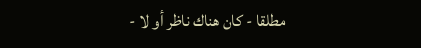مطلقا - كان هناك ناظر أو لا -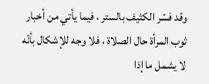وقد فسّر الكثيف بالستر ، فيما يأتي من أخبار ثوب المرأة حال الصلاة ، فلا وجه للإشكال بأنّه لا يشمل ما إذا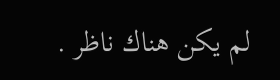لم يكن هناك ناظر .